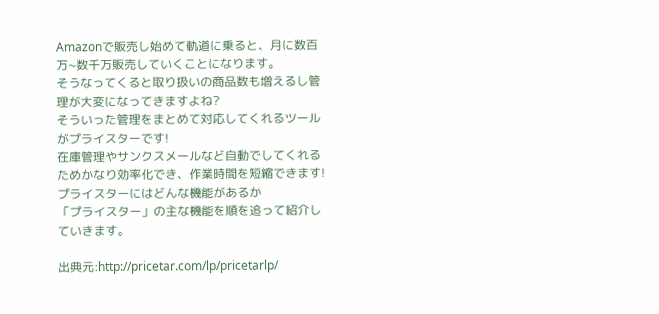Amazonで販売し始めて軌道に乗ると、月に数百万~数千万販売していくことになります。
そうなってくると取り扱いの商品数も増えるし管理が大変になってきますよね?
そういった管理をまとめて対応してくれるツールがプライスターです!
在庫管理やサンクスメールなど自動でしてくれるためかなり効率化でき、作業時間を短縮できます!
プライスターにはどんな機能があるか
「プライスター」の主な機能を順を追って紹介していきます。

出典元:http://pricetar.com/lp/pricetarlp/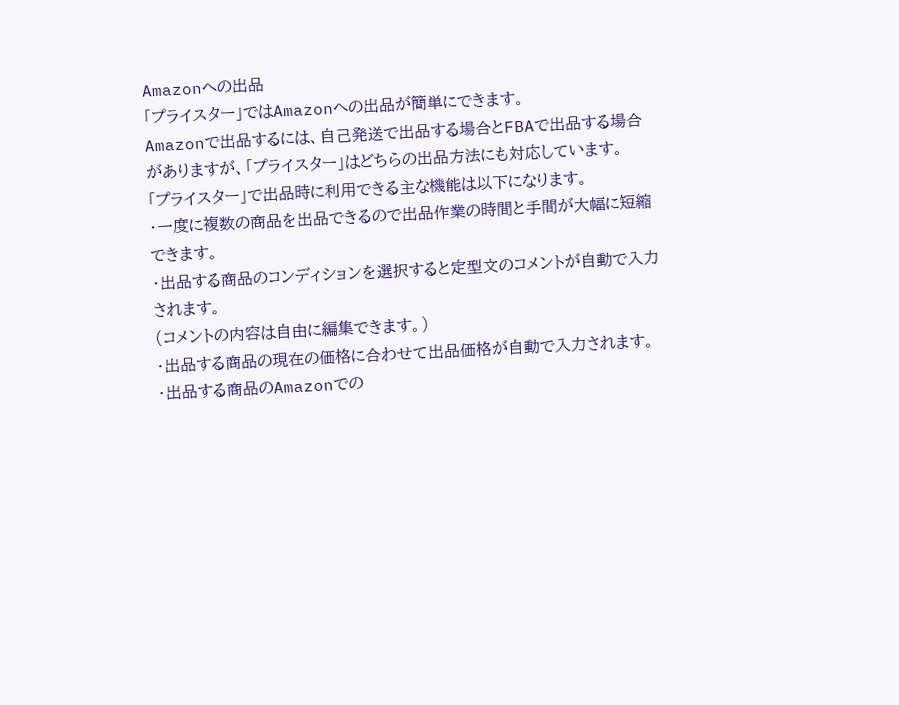Amazonへの出品
「プライスター」ではAmazonへの出品が簡単にできます。
Amazonで出品するには、自己発送で出品する場合とFBAで出品する場合がありますが、「プライスター」はどちらの出品方法にも対応しています。
「プライスター」で出品時に利用できる主な機能は以下になります。
・一度に複数の商品を出品できるので出品作業の時間と手間が大幅に短縮できます。
・出品する商品のコンディションを選択すると定型文のコメントが自動で入力されます。
(コメントの内容は自由に編集できます。)
・出品する商品の現在の価格に合わせて出品価格が自動で入力されます。
・出品する商品のAmazonでの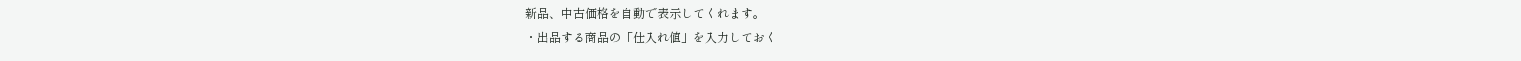新品、中古価格を自動で表示してくれます。
・出品する商品の「仕入れ値」を入力しておく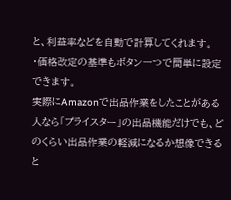と、利益率などを自動で計算してくれます。
・価格改定の基準もボタン一つで簡単に設定できます。
実際にAmazonで出品作業をしたことがある人なら「プライスター」の出品機能だけでも、どのくらい出品作業の軽減になるか想像できると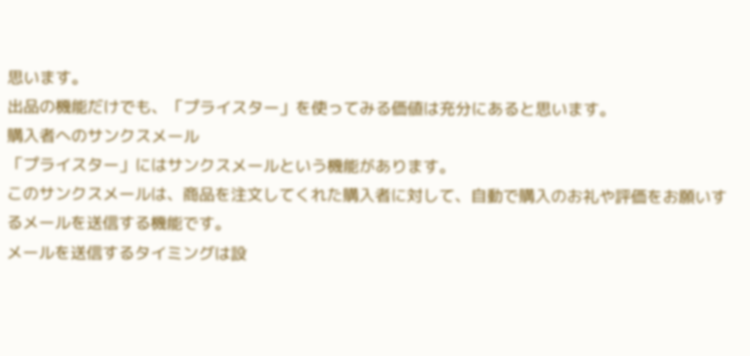思います。
出品の機能だけでも、「プライスター」を使ってみる価値は充分にあると思います。
購入者へのサンクスメール
「プライスター」にはサンクスメールという機能があります。
このサンクスメールは、商品を注文してくれた購入者に対して、自動で購入のお礼や評価をお願いするメールを送信する機能です。
メールを送信するタイミングは設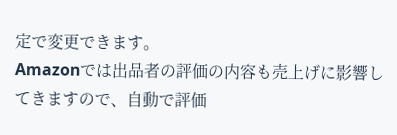定で変更できます。
Amazonでは出品者の評価の内容も売上げに影響してきますので、自動で評価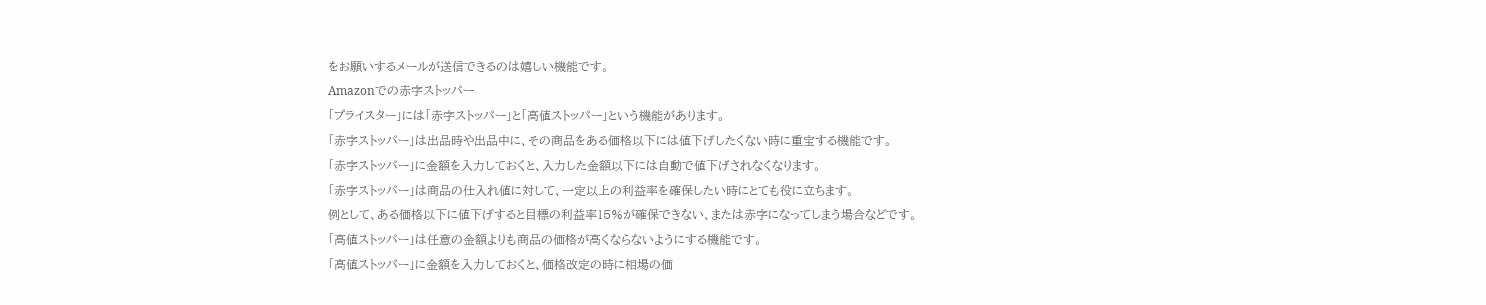をお願いするメールが送信できるのは嬉しい機能です。
Amazonでの赤字ストッパー
「プライスター」には「赤字ストッパー」と「高値ストッパー」という機能があります。
「赤字ストッパー」は出品時や出品中に、その商品をある価格以下には値下げしたくない時に重宝する機能です。
「赤字ストッパー」に金額を入力しておくと、入力した金額以下には自動で値下げされなくなります。
「赤字ストッパー」は商品の仕入れ値に対して、一定以上の利益率を確保したい時にとても役に立ちます。
例として、ある価格以下に値下げすると目標の利益率15%が確保できない、または赤字になってしまう場合などです。
「高値ストッパー」は任意の金額よりも商品の価格が高くならないようにする機能です。
「高値ストッパー」に金額を入力しておくと、価格改定の時に相場の価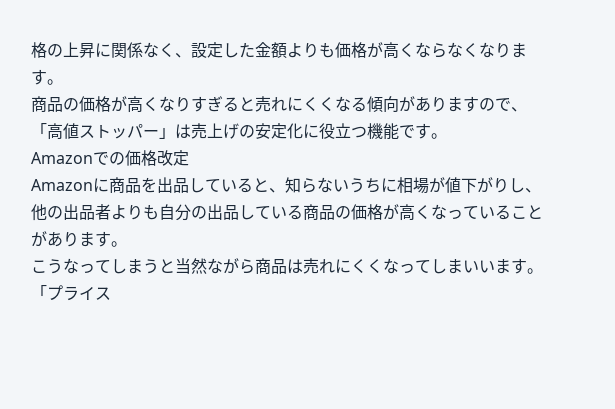格の上昇に関係なく、設定した金額よりも価格が高くならなくなります。
商品の価格が高くなりすぎると売れにくくなる傾向がありますので、「高値ストッパー」は売上げの安定化に役立つ機能です。
Amazonでの価格改定
Amazonに商品を出品していると、知らないうちに相場が値下がりし、他の出品者よりも自分の出品している商品の価格が高くなっていることがあります。
こうなってしまうと当然ながら商品は売れにくくなってしまいいます。
「プライス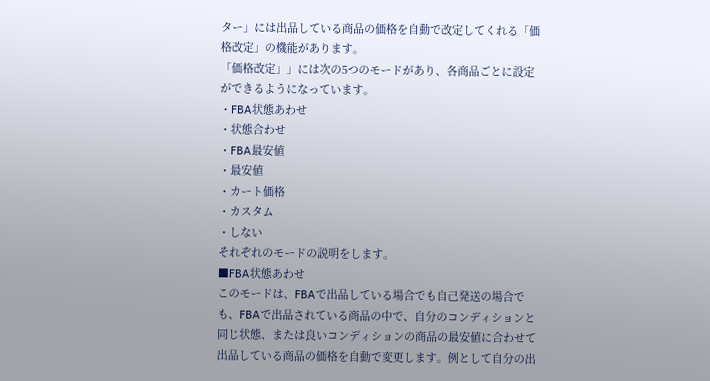ター」には出品している商品の価格を自動で改定してくれる「価格改定」の機能があります。
「価格改定」」には次の5つのモードがあり、各商品ごとに設定ができるようになっています。
・FBA状態あわせ
・状態合わせ
・FBA最安値
・最安値
・カート価格
・カスタム
・しない
それぞれのモードの説明をします。
■FBA状態あわせ
このモードは、FBAで出品している場合でも自己発送の場合でも、FBAで出品されている商品の中で、自分のコンディションと同じ状態、または良いコンディションの商品の最安値に合わせて出品している商品の価格を自動で変更します。例として自分の出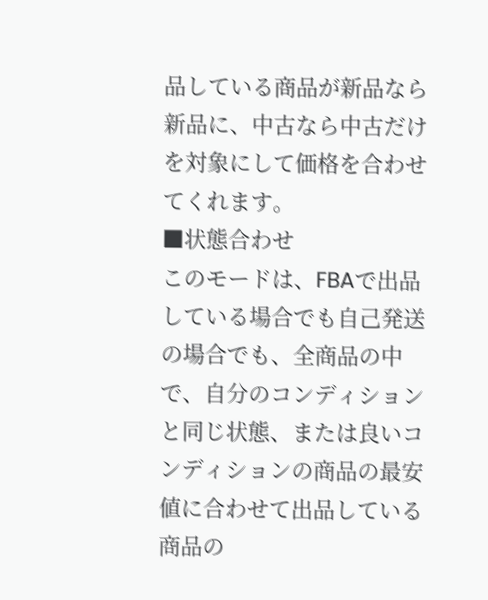品している商品が新品なら新品に、中古なら中古だけを対象にして価格を合わせてくれます。
■状態合わせ
このモードは、FBAで出品している場合でも自己発送の場合でも、全商品の中で、自分のコンディションと同じ状態、または良いコンディションの商品の最安値に合わせて出品している商品の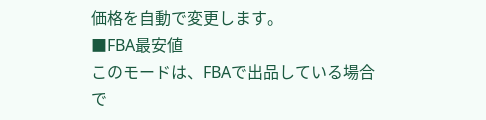価格を自動で変更します。
■FBA最安値
このモードは、FBAで出品している場合で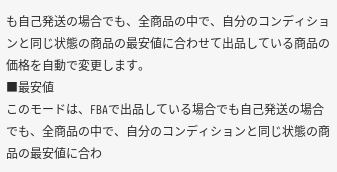も自己発送の場合でも、全商品の中で、自分のコンディションと同じ状態の商品の最安値に合わせて出品している商品の価格を自動で変更します。
■最安値
このモードは、FBAで出品している場合でも自己発送の場合でも、全商品の中で、自分のコンディションと同じ状態の商品の最安値に合わ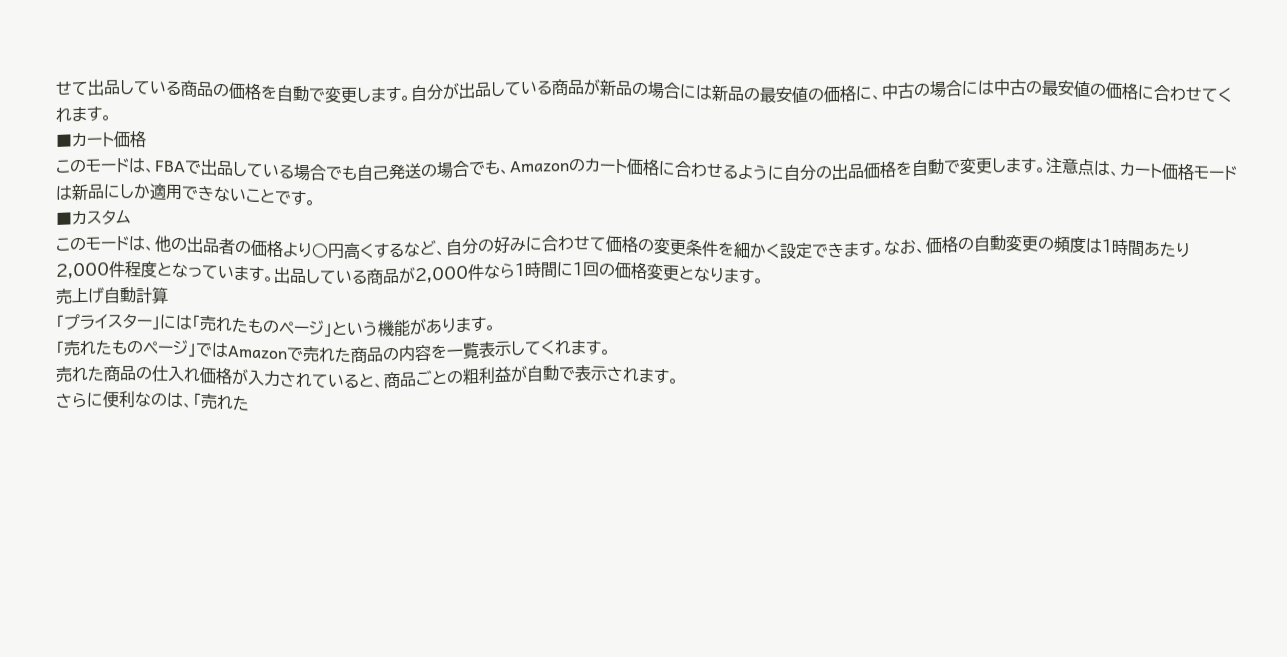せて出品している商品の価格を自動で変更します。自分が出品している商品が新品の場合には新品の最安値の価格に、中古の場合には中古の最安値の価格に合わせてくれます。
■カート価格
このモードは、FBAで出品している場合でも自己発送の場合でも、Amazonのカート価格に合わせるように自分の出品価格を自動で変更します。注意点は、カート価格モードは新品にしか適用できないことです。
■カスタム
このモードは、他の出品者の価格より○円高くするなど、自分の好みに合わせて価格の変更条件を細かく設定できます。なお、価格の自動変更の頻度は1時間あたり2,000件程度となっています。出品している商品が2,000件なら1時間に1回の価格変更となります。
売上げ自動計算
「プライスター」には「売れたものページ」という機能があります。
「売れたものページ」ではAmazonで売れた商品の内容を一覧表示してくれます。
売れた商品の仕入れ価格が入力されていると、商品ごとの粗利益が自動で表示されます。
さらに便利なのは、「売れた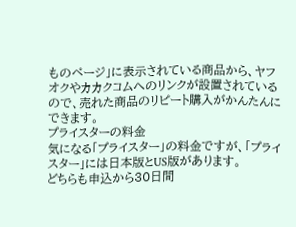ものページ」に表示されている商品から、ヤフオクやカカクコムへのリンクが設置されているので、売れた商品のリピート購入がかんたんにできます。
プライスターの料金
気になる「プライスター」の料金ですが、「プライスター」には日本版とUS版があります。
どちらも申込から30日間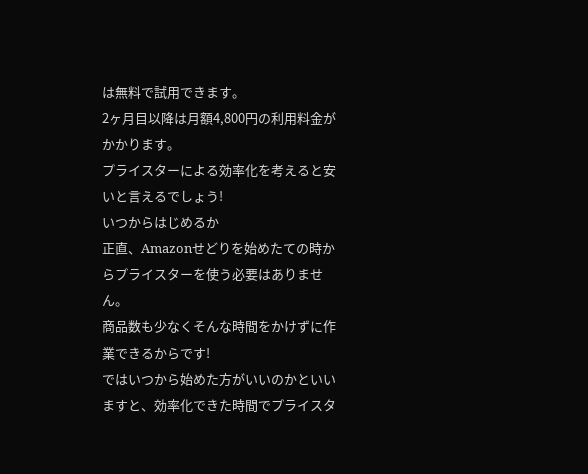は無料で試用できます。
2ヶ月目以降は月額4,800円の利用料金がかかります。
プライスターによる効率化を考えると安いと言えるでしょう!
いつからはじめるか
正直、Amazonせどりを始めたての時からプライスターを使う必要はありません。
商品数も少なくそんな時間をかけずに作業できるからです!
ではいつから始めた方がいいのかといいますと、効率化できた時間でプライスタ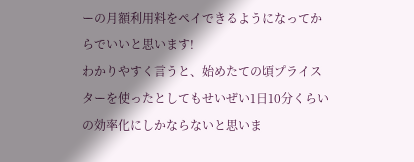ーの月額利用料をペイできるようになってからでいいと思います!
わかりやすく言うと、始めたての頃プライスターを使ったとしてもせいぜい1日10分くらいの効率化にしかならないと思いま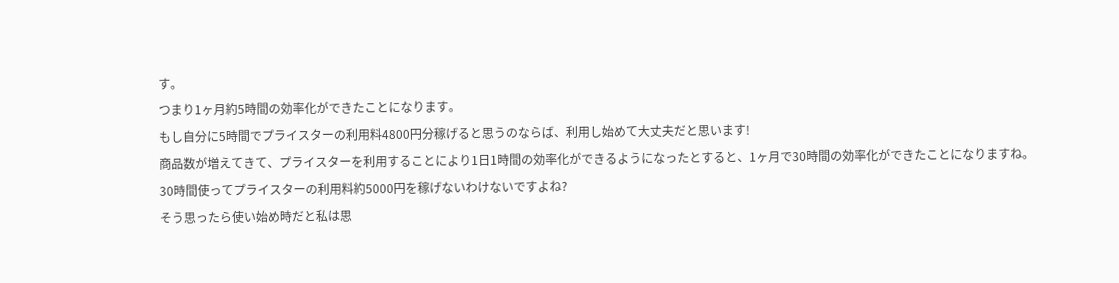す。
つまり1ヶ月約5時間の効率化ができたことになります。
もし自分に5時間でプライスターの利用料4800円分稼げると思うのならば、利用し始めて大丈夫だと思います!
商品数が増えてきて、プライスターを利用することにより1日1時間の効率化ができるようになったとすると、1ヶ月で30時間の効率化ができたことになりますね。
30時間使ってプライスターの利用料約5000円を稼げないわけないですよね?
そう思ったら使い始め時だと私は思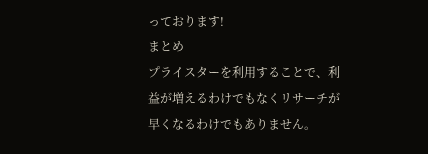っております!
まとめ
プライスターを利用することで、利益が増えるわけでもなくリサーチが早くなるわけでもありません。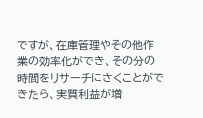ですが、在庫管理やその他作業の効率化ができ、その分の時間をリサーチにさくことができたら、実質利益が増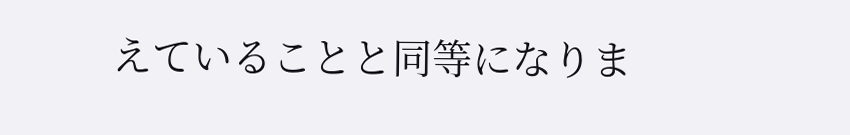えていることと同等になりま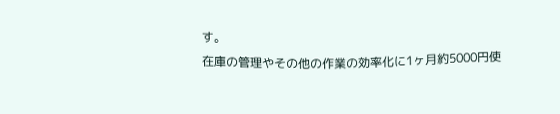す。
在庫の管理やその他の作業の効率化に1ヶ月約5000円使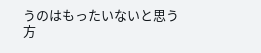うのはもったいないと思う方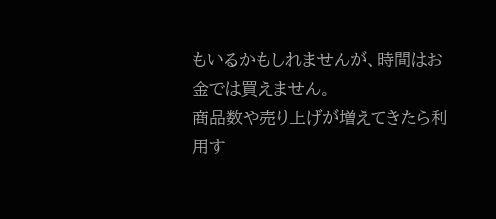もいるかもしれませんが、時間はお金では買えません。
商品数や売り上げが増えてきたら利用す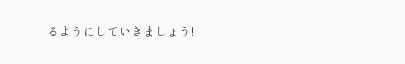るようにしていきましょう!